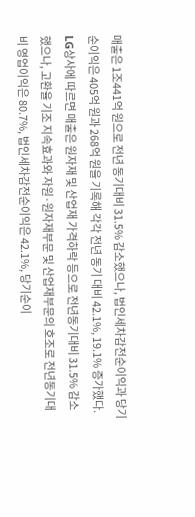매출은 1조441억 원으로 전년 동기대비 31.5% 감소했으나, 법인세차감전순이익과 당기순이익은 405억 원과 268억 원을 기록해 각각 전년 동기 대비 42.1%, 19.1% 증가했다.
LG상사에 따르면 매출은 원자재 및 산업재 가격하락 등으로 전년동기대비 31.5% 감소했으나, 고환율 기조 지속효과와 자원·원자재부문 및 산업재부문의 호조로 전년동기대비 영업이익은 80.7%, 법인세차감전순이익은 42.1%, 당기순이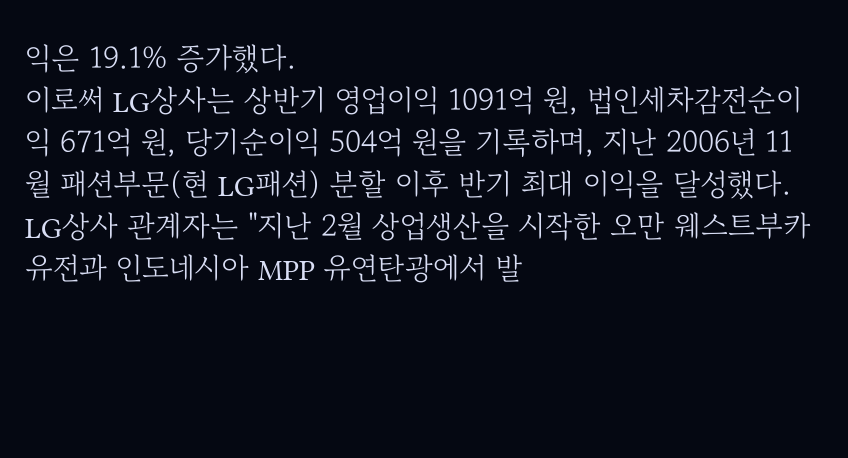익은 19.1% 증가했다.
이로써 LG상사는 상반기 영업이익 1091억 원, 법인세차감전순이익 671억 원, 당기순이익 504억 원을 기록하며, 지난 2006년 11월 패션부문(현 LG패션) 분할 이후 반기 최대 이익을 달성했다.
LG상사 관계자는 "지난 2월 상업생산을 시작한 오만 웨스트부카 유전과 인도네시아 MPP 유연탄광에서 발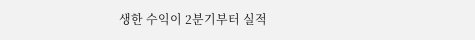생한 수익이 2분기부터 실적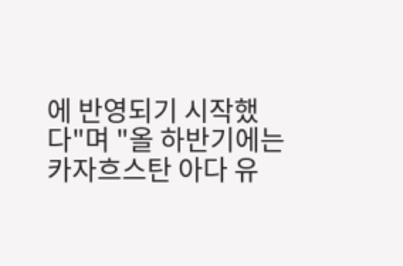에 반영되기 시작했다"며 "올 하반기에는 카자흐스탄 아다 유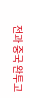전과 중국 완투고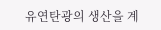유연탄광의 생산을 계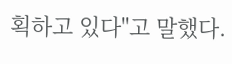획하고 있다"고 말했다.